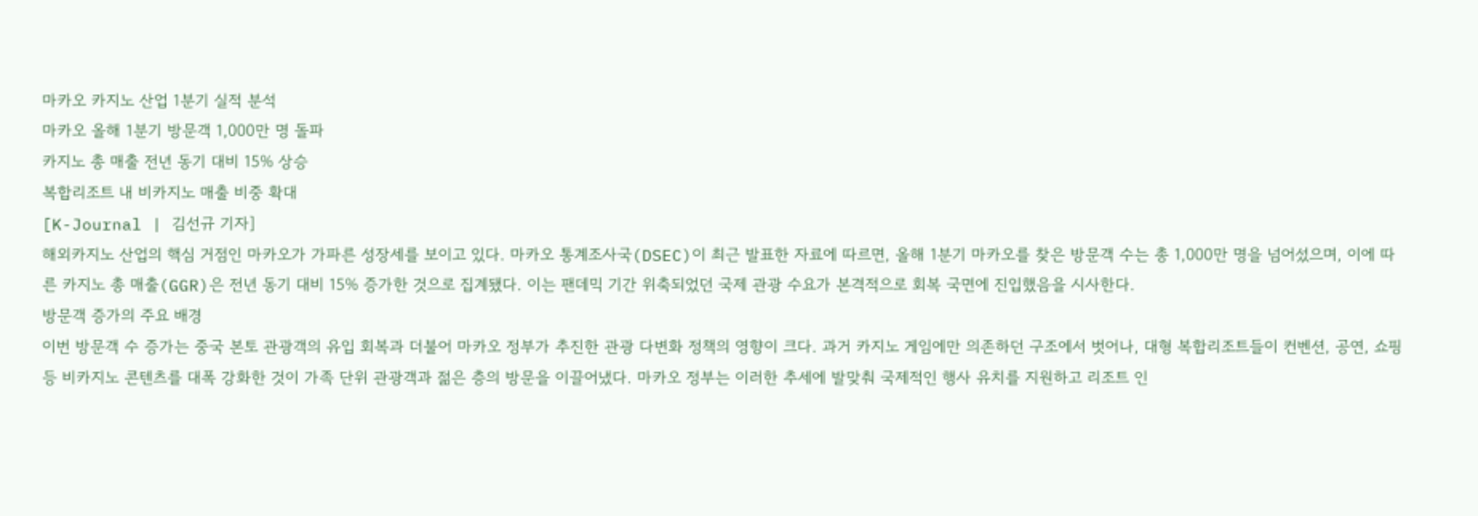마카오 카지노 산업 1분기 실적 분석
마카오 올해 1분기 방문객 1,000만 명 돌파
카지노 총 매출 전년 동기 대비 15% 상승
복합리조트 내 비카지노 매출 비중 확대
[K-Journal | 김선규 기자]
해외카지노 산업의 핵심 거점인 마카오가 가파른 성장세를 보이고 있다. 마카오 통계조사국(DSEC)이 최근 발표한 자료에 따르면, 올해 1분기 마카오를 찾은 방문객 수는 총 1,000만 명을 넘어섰으며, 이에 따른 카지노 총 매출(GGR)은 전년 동기 대비 15% 증가한 것으로 집계됐다. 이는 팬데믹 기간 위축되었던 국제 관광 수요가 본격적으로 회복 국면에 진입했음을 시사한다.
방문객 증가의 주요 배경
이번 방문객 수 증가는 중국 본토 관광객의 유입 회복과 더불어 마카오 정부가 추진한 관광 다변화 정책의 영향이 크다. 과거 카지노 게임에만 의존하던 구조에서 벗어나, 대형 복합리조트들이 컨벤션, 공연, 쇼핑 등 비카지노 콘텐츠를 대폭 강화한 것이 가족 단위 관광객과 젊은 층의 방문을 이끌어냈다. 마카오 정부는 이러한 추세에 발맞춰 국제적인 행사 유치를 지원하고 리조트 인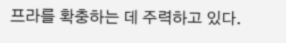프라를 확충하는 데 주력하고 있다.